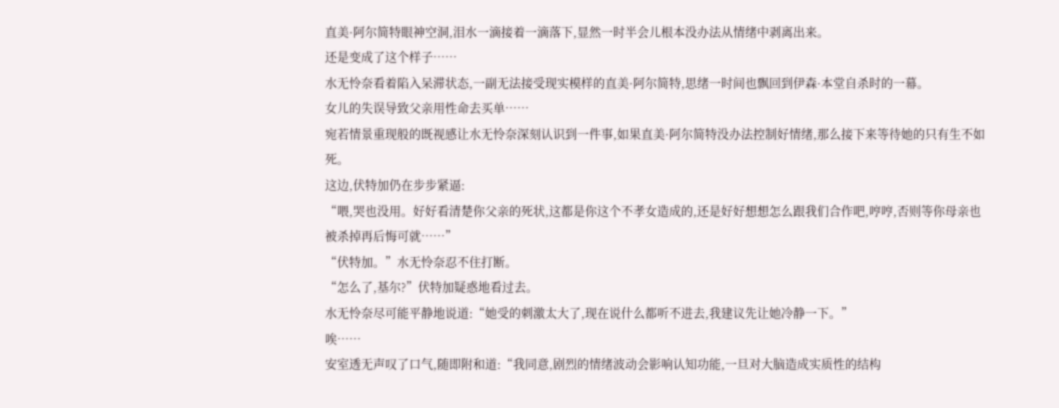直美·阿尔简特眼神空洞,泪水一滴接着一滴落下,显然一时半会儿根本没办法从情绪中剥离出来。
还是变成了这个样子……
水无怜奈看着陷入呆滞状态,一副无法接受现实模样的直美·阿尔简特,思绪一时间也飘回到伊森·本堂自杀时的一幕。
女儿的失误导致父亲用性命去买单……
宛若情景重现般的既视感让水无怜奈深刻认识到一件事,如果直美·阿尔简特没办法控制好情绪,那么接下来等待她的只有生不如死。
这边,伏特加仍在步步紧逼:
“喂,哭也没用。好好看清楚你父亲的死状,这都是你这个不孝女造成的,还是好好想想怎么跟我们合作吧,哼哼,否则等你母亲也被杀掉再后悔可就……”
“伏特加。”水无怜奈忍不住打断。
“怎么了,基尔?”伏特加疑惑地看过去。
水无怜奈尽可能平静地说道:“她受的刺激太大了,现在说什么都听不进去,我建议先让她冷静一下。”
唉……
安室透无声叹了口气,随即附和道:“我同意,剧烈的情绪波动会影响认知功能,一旦对大脑造成实质性的结构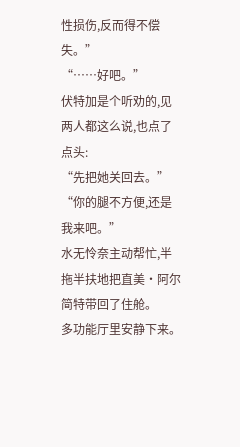性损伤,反而得不偿失。”
“……好吧。”
伏特加是个听劝的,见两人都这么说,也点了点头:
“先把她关回去。”
“你的腿不方便,还是我来吧。”
水无怜奈主动帮忙,半拖半扶地把直美·阿尔简特带回了住舱。
多功能厅里安静下来。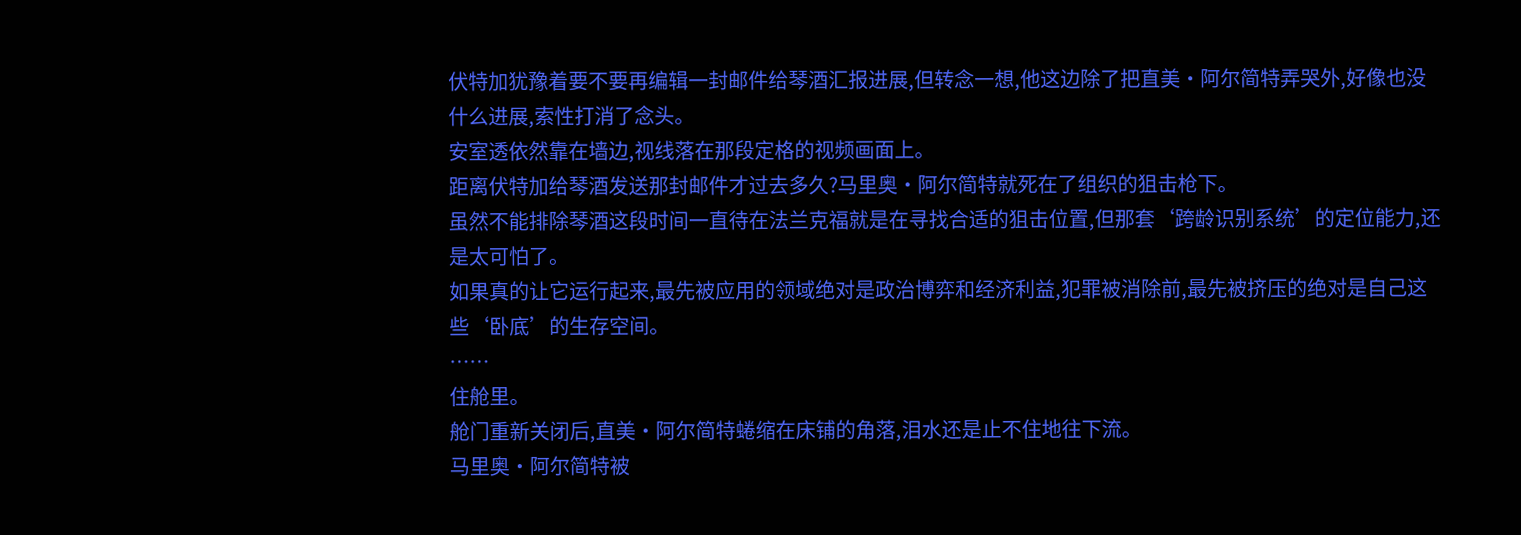伏特加犹豫着要不要再编辑一封邮件给琴酒汇报进展,但转念一想,他这边除了把直美·阿尔简特弄哭外,好像也没什么进展,索性打消了念头。
安室透依然靠在墙边,视线落在那段定格的视频画面上。
距离伏特加给琴酒发送那封邮件才过去多久?马里奥·阿尔简特就死在了组织的狙击枪下。
虽然不能排除琴酒这段时间一直待在法兰克福就是在寻找合适的狙击位置,但那套‘跨龄识别系统’的定位能力,还是太可怕了。
如果真的让它运行起来,最先被应用的领域绝对是政治博弈和经济利益,犯罪被消除前,最先被挤压的绝对是自己这些‘卧底’的生存空间。
……
住舱里。
舱门重新关闭后,直美·阿尔简特蜷缩在床铺的角落,泪水还是止不住地往下流。
马里奥·阿尔简特被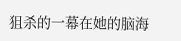狙杀的一幕在她的脑海